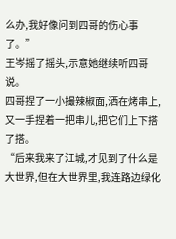么办,我好像问到四哥的伤心事了。”
王岑摇了摇头,示意她继续听四哥说。
四哥捏了一小撮辣椒面,洒在烤串上,又一手捏着一把串儿,把它们上下搭了搭。
“后来我来了江城,才见到了什么是大世界,但在大世界里,我连路边绿化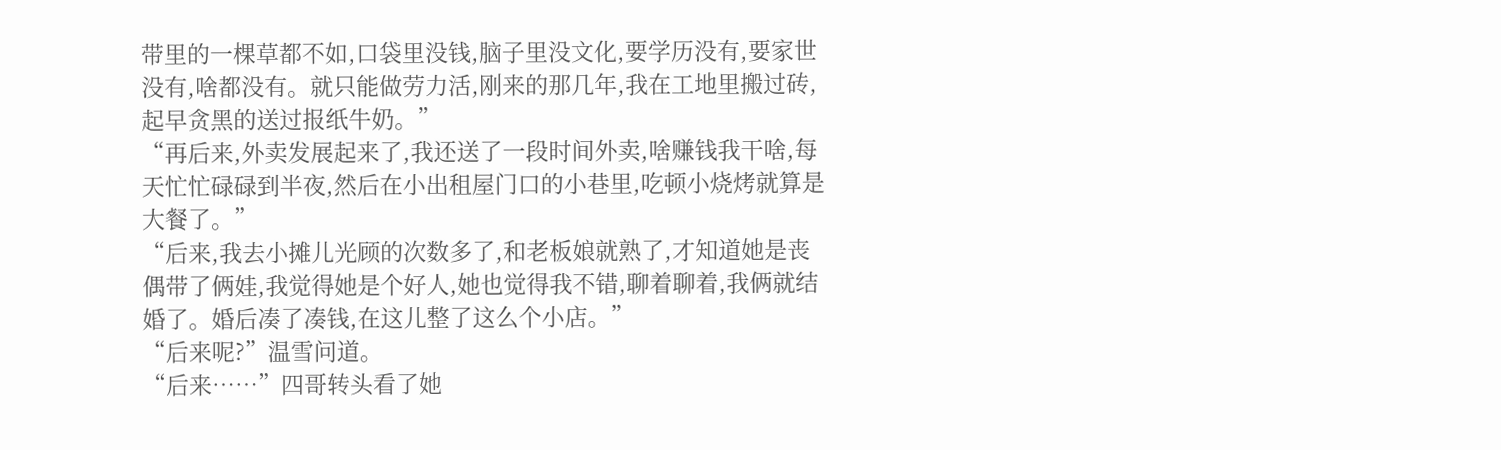带里的一棵草都不如,口袋里没钱,脑子里没文化,要学历没有,要家世没有,啥都没有。就只能做劳力活,刚来的那几年,我在工地里搬过砖,起早贪黑的送过报纸牛奶。”
“再后来,外卖发展起来了,我还送了一段时间外卖,啥赚钱我干啥,每天忙忙碌碌到半夜,然后在小出租屋门口的小巷里,吃顿小烧烤就算是大餐了。”
“后来,我去小摊儿光顾的次数多了,和老板娘就熟了,才知道她是丧偶带了俩娃,我觉得她是个好人,她也觉得我不错,聊着聊着,我俩就结婚了。婚后凑了凑钱,在这儿整了这么个小店。”
“后来呢?”温雪问道。
“后来……”四哥转头看了她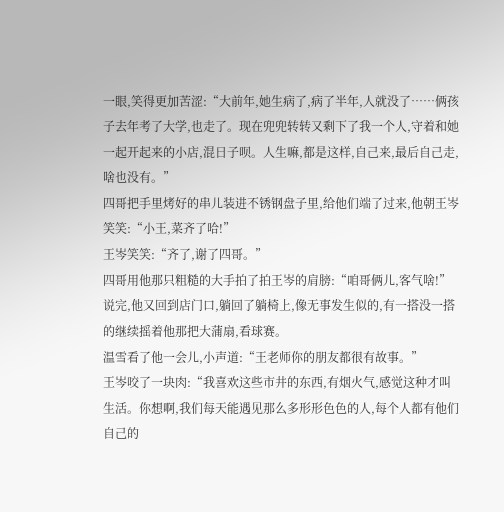一眼,笑得更加苦涩:“大前年,她生病了,病了半年,人就没了……俩孩子去年考了大学,也走了。现在兜兜转转又剩下了我一个人,守着和她一起开起来的小店,混日子呗。人生嘛,都是这样,自己来,最后自己走,啥也没有。”
四哥把手里烤好的串儿装进不锈钢盘子里,给他们端了过来,他朝王岑笑笑:“小王,菜齐了哈!”
王岑笑笑:“齐了,谢了四哥。”
四哥用他那只粗糙的大手拍了拍王岑的肩膀:“咱哥俩儿,客气啥!”
说完,他又回到店门口,躺回了躺椅上,像无事发生似的,有一搭没一搭的继续摇着他那把大蒲扇,看球赛。
温雪看了他一会儿,小声道:“王老师你的朋友都很有故事。”
王岑咬了一块肉:“我喜欢这些市井的东西,有烟火气,感觉这种才叫生活。你想啊,我们每天能遇见那么多形形色色的人,每个人都有他们自己的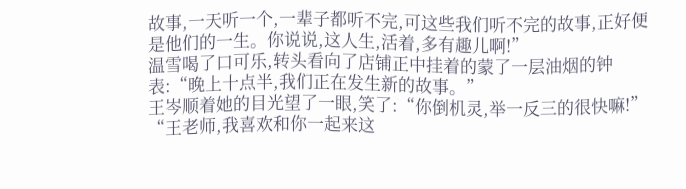故事,一天听一个,一辈子都听不完,可这些我们听不完的故事,正好便是他们的一生。你说说,这人生,活着,多有趣儿啊!”
温雪喝了口可乐,转头看向了店铺正中挂着的蒙了一层油烟的钟表:“晚上十点半,我们正在发生新的故事。”
王岑顺着她的目光望了一眼,笑了:“你倒机灵,举一反三的很快嘛!”
“王老师,我喜欢和你一起来这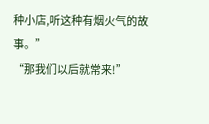种小店,听这种有烟火气的故事。”
“那我们以后就常来!”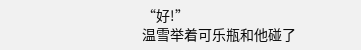“好!”
温雪举着可乐瓶和他碰了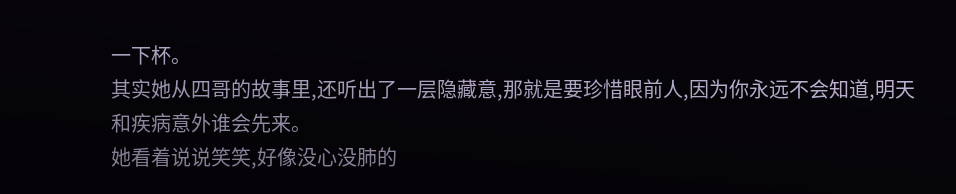一下杯。
其实她从四哥的故事里,还听出了一层隐藏意,那就是要珍惜眼前人,因为你永远不会知道,明天和疾病意外谁会先来。
她看着说说笑笑,好像没心没肺的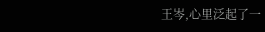王岑,心里泛起了一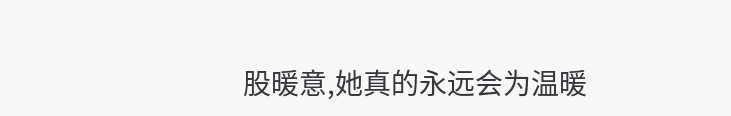股暖意,她真的永远会为温暖